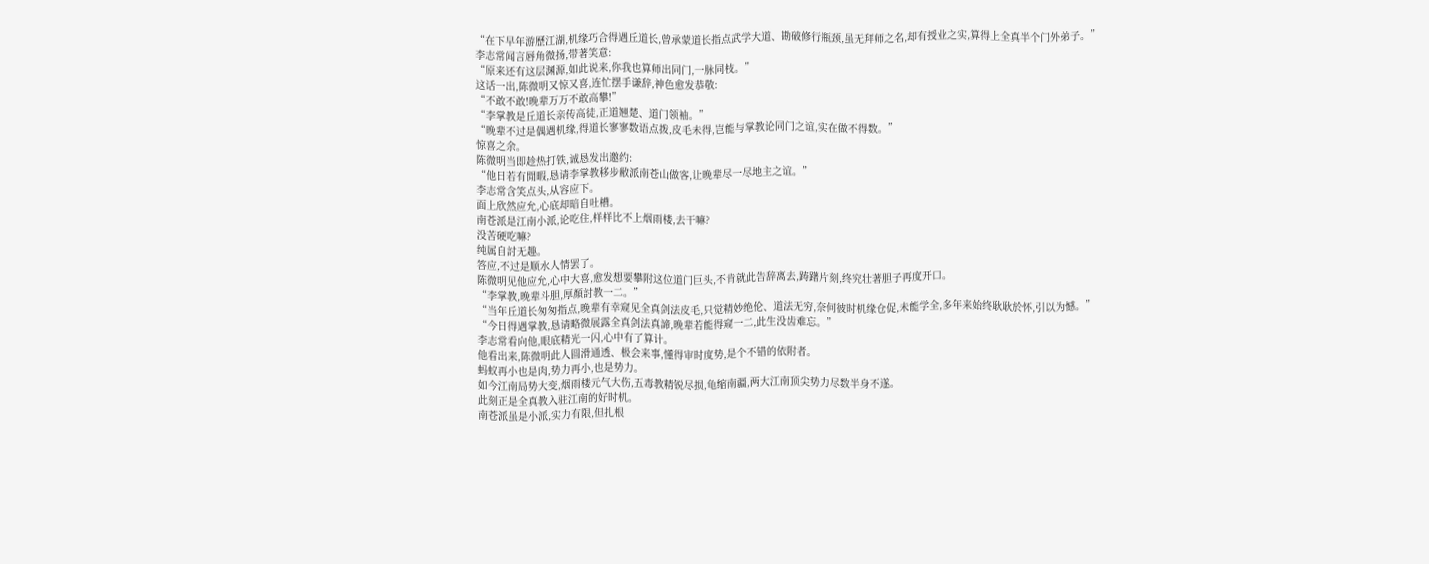“在下早年游歷江湖,机缘巧合得遇丘道长,曾承蒙道长指点武学大道、勘破修行瓶颈,虽无拜师之名,却有授业之实,算得上全真半个门外弟子。”
李志常闻言唇角微扬,带著笑意:
“原来还有这层渊源,如此说来,你我也算师出同门,一脉同枝。”
这话一出,陈微明又惊又喜,连忙摆手谦辞,神色愈发恭敬:
“不敢不敢!晚辈万万不敢高攀!”
“李掌教是丘道长亲传高徒,正道翘楚、道门领袖。”
“晚辈不过是偶遇机缘,得道长寥寥数语点拨,皮毛未得,岂能与掌教论同门之谊,实在做不得数。”
惊喜之余。
陈微明当即趁热打铁,诚恳发出邀约:
“他日若有閒暇,恳请李掌教移步敝派南苍山做客,让晚辈尽一尽地主之谊。”
李志常含笑点头,从容应下。
面上欣然应允,心底却暗自吐槽。
南苍派是江南小派,论吃住,样样比不上烟雨楼,去干嘛?
没苦硬吃嘛?
纯属自討无趣。
答应,不过是顺水人情罢了。
陈微明见他应允,心中大喜,愈发想要攀附这位道门巨头,不肯就此告辞离去,踌躇片刻,终究壮著胆子再度开口。
“李掌教,晚辈斗胆,厚顏討教一二。”
“当年丘道长匆匆指点,晚辈有幸窥见全真剑法皮毛,只觉精妙绝伦、道法无穷,奈何彼时机缘仓促,未能学全,多年来始终耿耿於怀,引以为憾。”
“今日得遇掌教,恳请略微展露全真剑法真諦,晚辈若能得窥一二,此生没齿难忘。”
李志常看向他,眼底精光一闪,心中有了算计。
他看出来,陈微明此人圆滑通透、极会来事,懂得审时度势,是个不错的依附者。
蚂蚁再小也是肉,势力再小,也是势力。
如今江南局势大变,烟雨楼元气大伤,五毒教精锐尽损,龟缩南疆,两大江南顶尖势力尽数半身不遂。
此刻正是全真教入驻江南的好时机。
南苍派虽是小派,实力有限,但扎根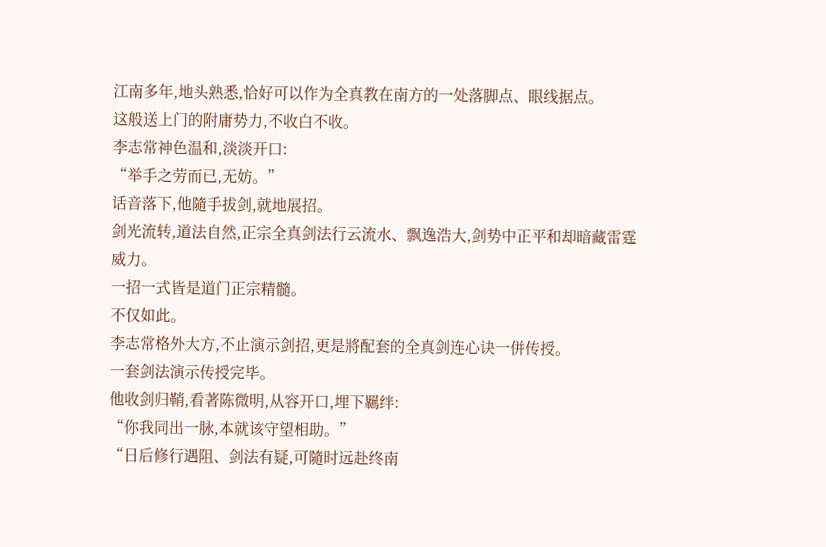江南多年,地头熟悉,恰好可以作为全真教在南方的一处落脚点、眼线据点。
这般送上门的附庸势力,不收白不收。
李志常神色温和,淡淡开口:
“举手之劳而已,无妨。”
话音落下,他隨手拔剑,就地展招。
剑光流转,道法自然,正宗全真剑法行云流水、飘逸浩大,剑势中正平和却暗藏雷霆威力。
一招一式皆是道门正宗精髓。
不仅如此。
李志常格外大方,不止演示剑招,更是將配套的全真剑连心诀一併传授。
一套剑法演示传授完毕。
他收剑归鞘,看著陈微明,从容开口,埋下羈绊:
“你我同出一脉,本就该守望相助。”
“日后修行遇阻、剑法有疑,可隨时远赴终南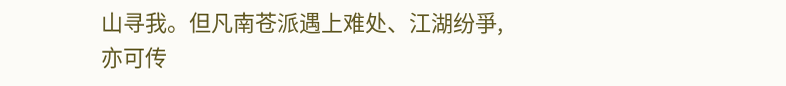山寻我。但凡南苍派遇上难处、江湖纷爭,亦可传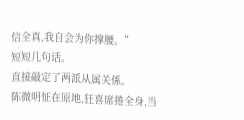信全真,我自会为你撑腰。”
短短几句话。
直接敲定了两派从属关係。
陈微明怔在原地,狂喜席捲全身,当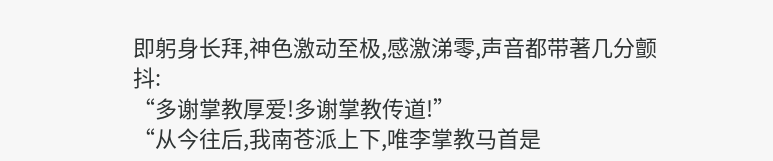即躬身长拜,神色激动至极,感激涕零,声音都带著几分颤抖:
“多谢掌教厚爱!多谢掌教传道!”
“从今往后,我南苍派上下,唯李掌教马首是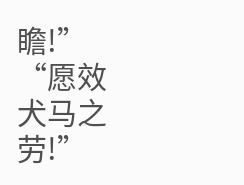瞻!”
“愿效犬马之劳!”